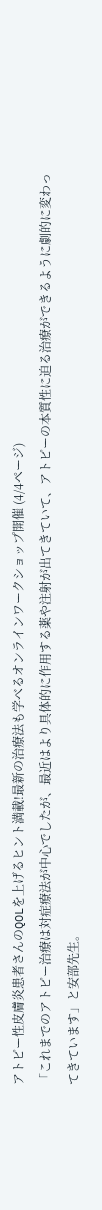アトピー性皮膚炎患者さんのQOLを上げるヒント満載!最新の治療法も学べるオンラインワークショップ開催 (4/4ページ)
「これまでのアトピー治療は対症療法が中心でしたが、最近はより具体的に作用する薬や注射が出てきていて、アトピーの本質性に迫る治療ができるように劇的に変わってきています」と安部先生。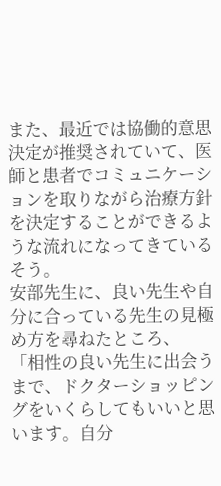また、最近では協働的意思決定が推奨されていて、医師と患者でコミュニケーションを取りながら治療方針を決定することができるような流れになってきているそう。
安部先生に、良い先生や自分に合っている先生の見極め方を尋ねたところ、
「相性の良い先生に出会うまで、ドクターショッピングをいくらしてもいいと思います。自分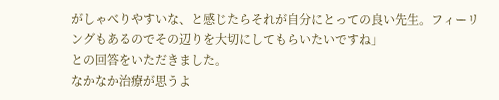がしゃべりやすいな、と感じたらそれが自分にとっての良い先生。フィーリングもあるのでその辺りを大切にしてもらいたいですね」
との回答をいただきました。
なかなか治療が思うよ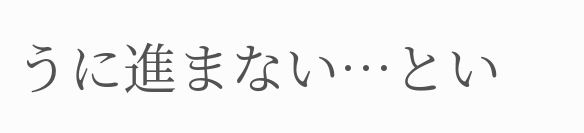うに進まない…とい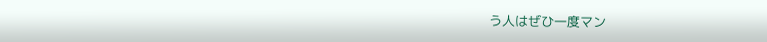う人はぜひ一度マン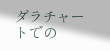ダラチャートでの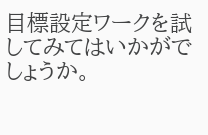目標設定ワークを試してみてはいかがでしょうか。